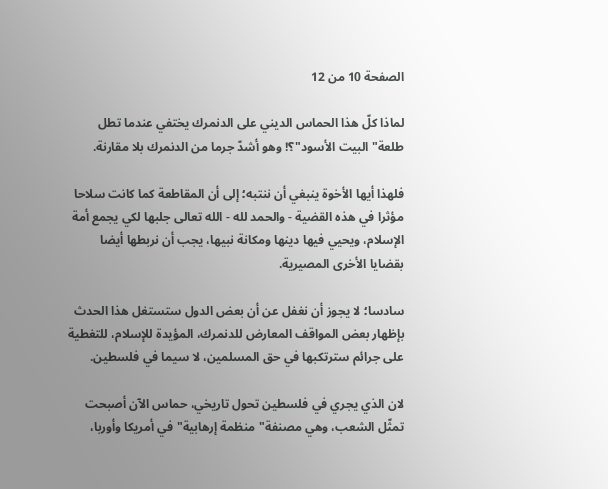الصفحة 10 من 12

لماذا كلّ هذا الحماس الديني على الدنمرك يختفي عندما تطل طلعة"البيت الأسود"؟! وهو أشدّ جرما من الدنمرك بلا مقارنة.

فلهذا أيها الأخوة ينبغي أن ننتبه؛ إلى أن المقاطعة كما كانت سلاحا مؤثرا في هذه القضية - والحمد لله - الله تعالى جلبها لكي يجمع أمة الإسلام، ويحيي فيها دينها ومكانة نبيها، يجب أن نربطها أيضا بقضايا الأخرى المصيرية.

سادسا؛ لا يجوز أن نغفل عن أن بعض الدول ستستغل هذا الحدث بإظهار بعض المواقف المعارض للدنمرك، المؤيدة للإسلام، للتغطية على جرائم سترتكبها في حق المسلمين، لا سيما في فلسطين.

لان الذي يجري في فلسطين تحول تاريخي، حماس الآن أصبحت تمثّل الشعب، وهي مصنفة"منظمة إرهابية"في أمريكا وأوربا،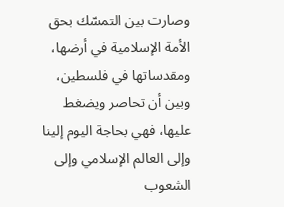وصارت بين التمسّك بحق الأمة الإسلامية في أرضها، ومقدساتها في فلسطين، وبين أن تحاصر ويضغط عليها، فهي بحاجة اليوم إلينا وإلى العالم الإسلامي وإلى الشعوب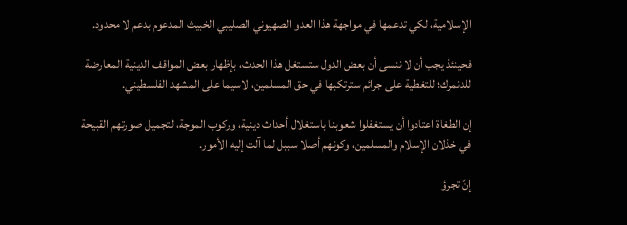الإسلامية، لكي تدعمها في مواجهة هذا العدو الصهيوني الصليبي الخبيث المدعوم بدعم لا محدود.

فحينئذ يجب أن لا ننسى أن بعض الدول ستستغل هذا الحدث، بإظهار بعض المواقف الدينية المعارضة للدنمرك؛ للتغطية على جرائم سترتكبها في حق المسلمين، لاسيما على المشهد الفلسطيني.

إن الطغاة اعتادوا أن يستغفلوا شعوبنا باستغلال أحداث دينية، وركوب الموجة، لتجميل صورتهم القبيحة في خذلان الإسلام والمسلمين، وكونهم أصلا سببل لما آلت إليه الأمور.

إنّ تجرؤ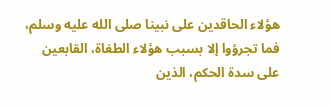هؤلاء الحاقدين على نبينا صلى الله عليه وسلم، فما تجرؤوا إلا بسبب هؤلاء الطغاة، القابعين على سدة الحكم، الذين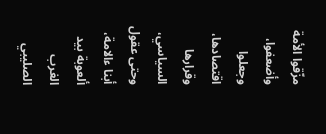مزّقوا الأمة وأضعفوا، وجعلوا اقتصادها، وقرارها السياسي، وحتى عقول أبنا ءالامة، ألعوبة بيد الغرب الصليبي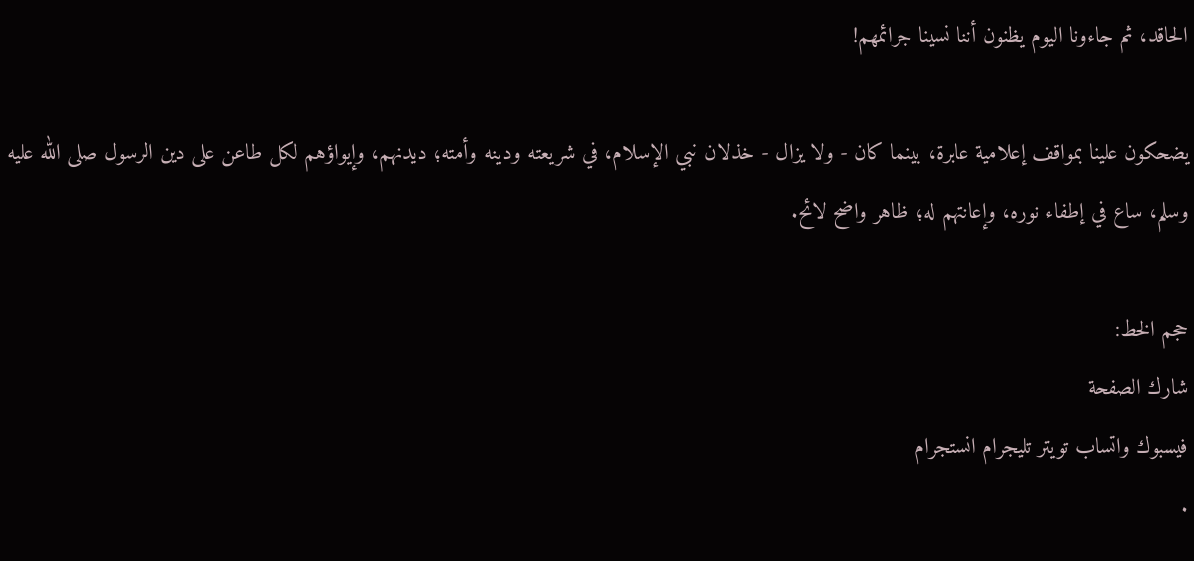الحاقد، ثم جاءونا اليوم يظنون أننا نسينا جرائمهم!

يضحكون علينا بمواقف إعلامية عابرة، بينما كان - ولا يزال - خذلان نبي الإسلام، في شريعته ودينه وأمته؛ ديدنهم، وإيواؤهم لكل طاعن على دين الرسول صلى الله عليه وسلم، ساع في إطفاء نوره، وإعانتهم له؛ ظاهر واضح لائح.

حجم الخط:
شارك الصفحة
فيسبوك واتساب تويتر تليجرام انستجرام
.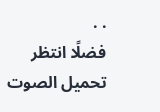. .
فضلًا انتظر تحميل الصوت